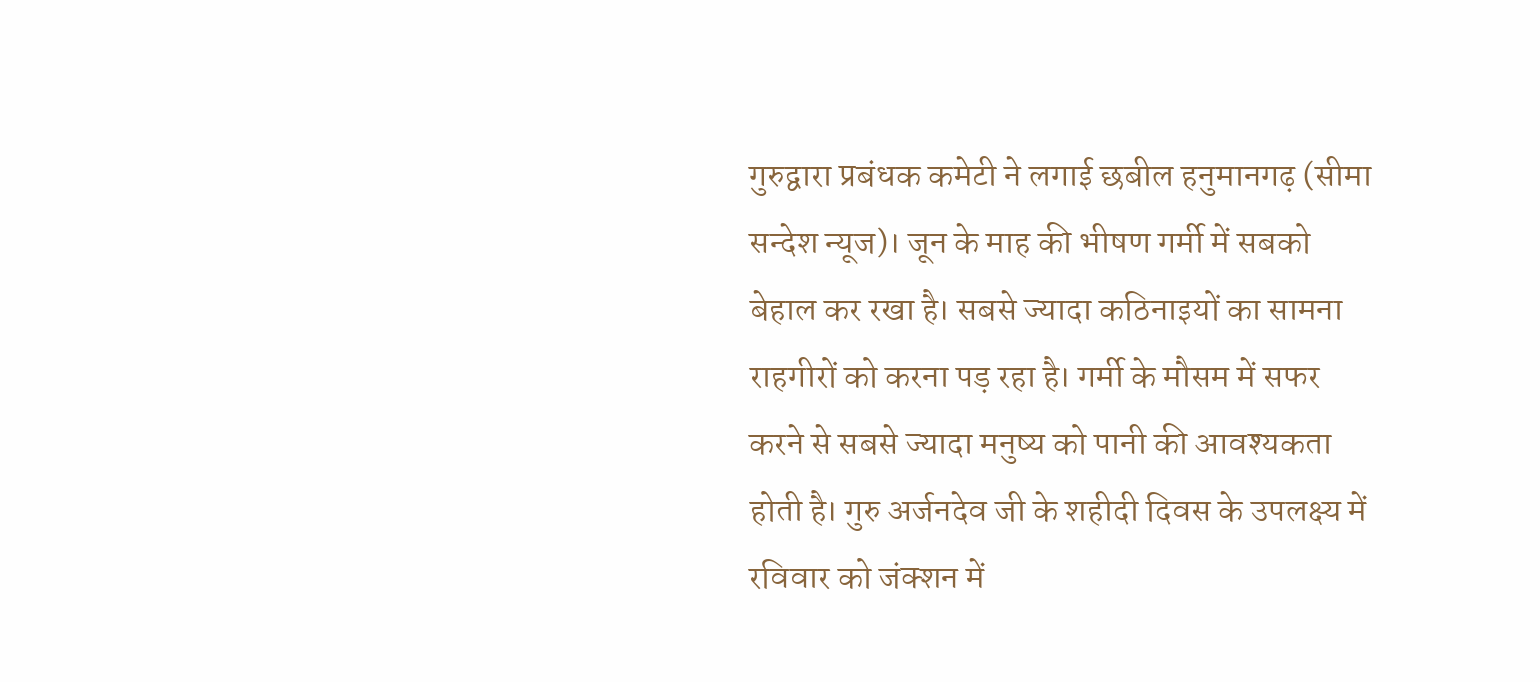गुरुद्वारा प्रबंधक कमेटी ने लगाई छबील हनुमानगढ़ (सीमा सन्देश न्यूज)। जून के माह की भीषण गर्मी में सबको बेहाल कर रखा है। सबसे ज्यादा कठिनाइयों का सामना राहगीरों को करना पड़ रहा है। गर्मी के मौसम में सफर करने से सबसे ज्यादा मनुष्य को पानी की आवश्यकता होती है। गुरु अर्जनदेव जी के शहीदी दिवस के उपलक्ष्य में रविवार को जंक्शन में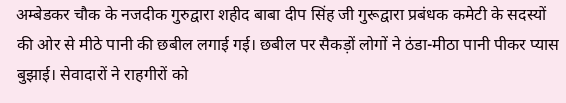अम्बेडकर चौक के नजदीक गुरुद्वारा शहीद बाबा दीप सिंह जी गुरूद्वारा प्रबंधक कमेटी के सदस्यों की ओर से मीठे पानी की छबील लगाई गई। छबील पर सैकड़ों लोगों ने ठंडा-मीठा पानी पीकर प्यास बुझाई। सेवादारों ने राहगीरों को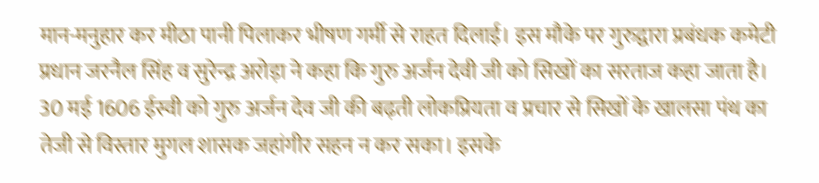मान-मनुहार कर मीठा पानी पिलाकर भीषण गर्मी से राहत दिलाई। इस मौके पर गुरुद्वारा प्रबंधक कमेटी प्रधान जरनैल सिंह व सुरेन्द्र अरोड़ा ने कहा कि गुरु अर्जन देवी जी को सिखों का सरताज कहा जाता है। 30 मई 1606 ईस्वी को गुरु अर्जन देव जी की बढ़ती लोकप्रियता व प्रचार से सिखों के खालसा पंथ का तेजी से विस्तार मुगल शासक जहांगीर सहन न कर सका। इसके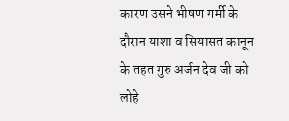कारण उसने भीषण गर्मी के दौरान याशा व सियासत कानून के तहत गुरु अर्जन देव जी को लोहे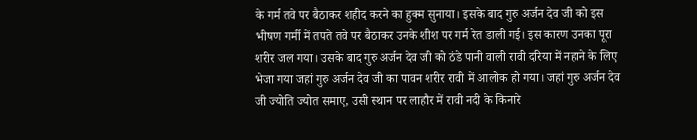के गर्म तवे पर बैठाकर शहीद करने का हुक्म सुनाया। इसके बाद गुरु अर्जन देव जी को इस भीषण गर्मी में तपते तवे पर बैठाकर उनके शीश पर गर्म रेत डाली गई। इस कारण उनका पूरा शरीर जल गया। उसके बाद गुरु अर्जन देव जी को ठंडे पानी वाली रावी दरिया में नहाने के लिए भेजा गया जहां गुरु अर्जन देव जी का पावन शरीर रावी में आलोक हो गया। जहां गुरु अर्जन देव जी ज्योति ज्योत समाए, उसी स्थान पर लाहौर में रावी नदी के किनारे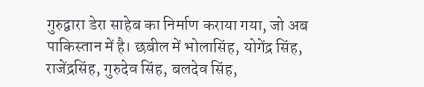गुरुद्वारा डेरा साहेब का निर्माण कराया गया, जो अब पाकिस्तान में है। छबील में भोलासिंह, योगेंद्र सिंह, राजेंद्रसिंह, गुरुदेव सिंह, बलदेव सिंह,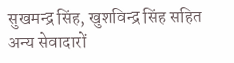सुखमन्द्र सिंह, खुशविन्द्र सिंह सहित अन्य सेवादारों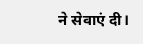ने सेवाएं दी।